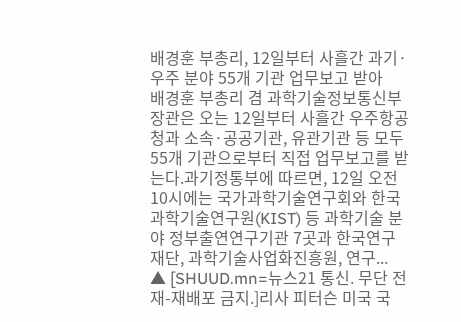배경훈 부총리, 12일부터 사흘간 과기·우주 분야 55개 기관 업무보고 받아
배경훈 부총리 겸 과학기술정보통신부 장관은 오는 12일부터 사흘간 우주항공청과 소속·공공기관, 유관기관 등 모두 55개 기관으로부터 직접 업무보고를 받는다.과기정통부에 따르면, 12일 오전 10시에는 국가과학기술연구회와 한국과학기술연구원(KIST) 등 과학기술 분야 정부출연연구기관 7곳과 한국연구재단, 과학기술사업화진흥원, 연구...
▲ [SHUUD.mn=뉴스21 통신. 무단 전재-재배포 금지.]리사 피터슨 미국 국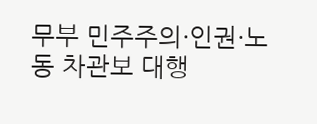무부 민주주의·인권·노동 차관보 대행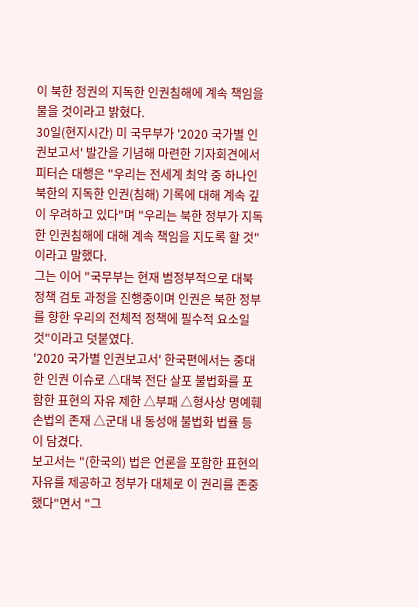이 북한 정권의 지독한 인권침해에 계속 책임을 물을 것이라고 밝혔다.
30일(현지시간) 미 국무부가 '2020 국가별 인권보고서' 발간을 기념해 마련한 기자회견에서 피터슨 대행은 "우리는 전세계 최악 중 하나인 북한의 지독한 인권(침해) 기록에 대해 계속 깊이 우려하고 있다"며 "우리는 북한 정부가 지독한 인권침해에 대해 계속 책임을 지도록 할 것"이라고 말했다.
그는 이어 "국무부는 현재 범정부적으로 대북정책 검토 과정을 진행중이며 인권은 북한 정부를 향한 우리의 전체적 정책에 필수적 요소일 것"이라고 덧붙였다.
'2020 국가별 인권보고서' 한국편에서는 중대한 인권 이슈로 △대북 전단 살포 불법화를 포함한 표현의 자유 제한 △부패 △형사상 명예훼손법의 존재 △군대 내 동성애 불법화 법률 등이 담겼다.
보고서는 "(한국의) 법은 언론을 포함한 표현의 자유를 제공하고 정부가 대체로 이 권리를 존중했다"면서 "그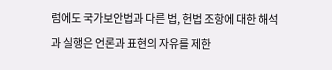럼에도 국가보안법과 다른 법, 헌법 조항에 대한 해석과 실행은 언론과 표현의 자유를 제한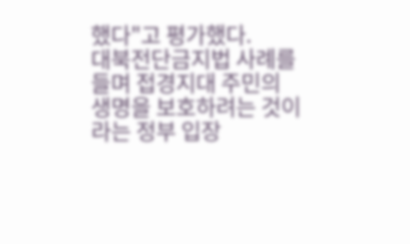했다"고 평가했다.
대북전단금지법 사례를 들며 접경지대 주민의 생명을 보호하려는 것이라는 정부 입장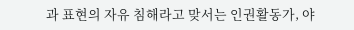과 표현의 자유 침해라고 맞서는 인권활동가, 야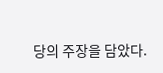당의 주장을 담았다.